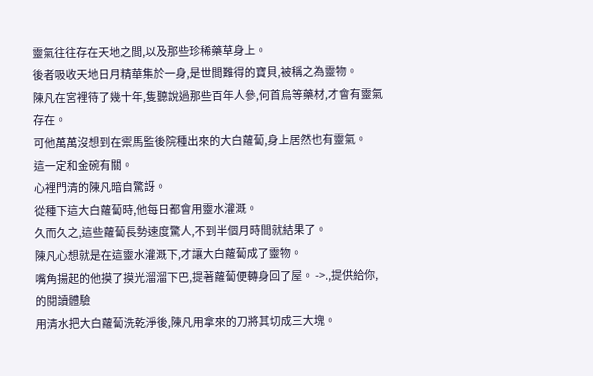靈氣往往存在天地之間,以及那些珍稀藥草身上。
後者吸收天地日月精華集於一身,是世間難得的寶貝,被稱之為靈物。
陳凡在宮裡待了幾十年,隻聽說過那些百年人參,何首烏等藥材,才會有靈氣存在。
可他萬萬沒想到在禦馬監後院種出來的大白蘿蔔,身上居然也有靈氣。
這一定和金碗有關。
心裡門清的陳凡暗自驚訝。
從種下這大白蘿蔔時,他每日都會用靈水灌溉。
久而久之,這些蘿蔔長勢速度驚人,不到半個月時間就結果了。
陳凡心想就是在這靈水灌溉下,才讓大白蘿蔔成了靈物。
嘴角揚起的他摸了摸光溜溜下巴,提著蘿蔔便轉身回了屋。 ->.,提供給你,的閱讀體驗
用清水把大白蘿蔔洗乾淨後,陳凡用拿來的刀將其切成三大塊。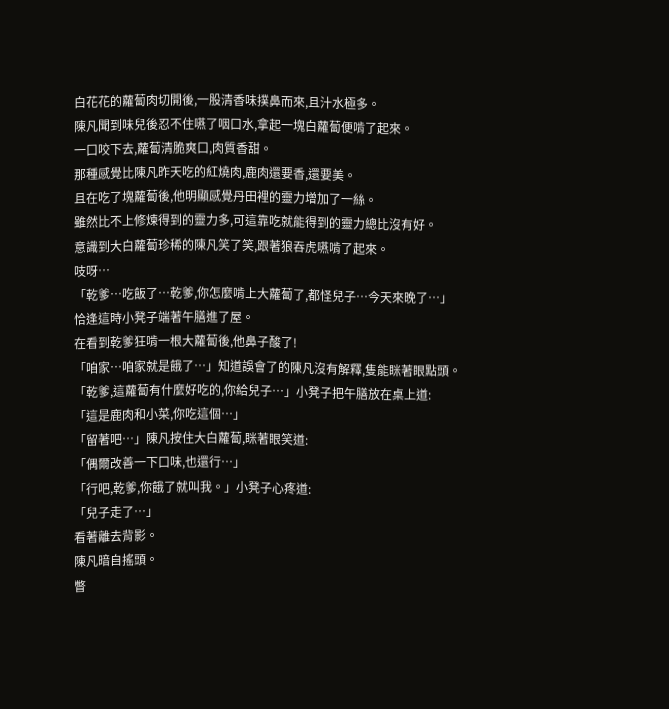白花花的蘿蔔肉切開後,一股清香味撲鼻而來,且汁水極多。
陳凡聞到味兒後忍不住嚥了咽口水,拿起一塊白蘿蔔便啃了起來。
一口咬下去,蘿蔔清脆爽口,肉質香甜。
那種感覺比陳凡昨天吃的紅燒肉,鹿肉還要香,還要美。
且在吃了塊蘿蔔後,他明顯感覺丹田裡的靈力增加了一絲。
雖然比不上修煉得到的靈力多,可這靠吃就能得到的靈力總比沒有好。
意識到大白蘿蔔珍稀的陳凡笑了笑,跟著狼吞虎嚥啃了起來。
吱呀…
「乾爹…吃飯了…乾爹,你怎麼啃上大蘿蔔了,都怪兒子…今天來晚了…」
恰逢這時小凳子端著午膳進了屋。
在看到乾爹狂啃一根大蘿蔔後,他鼻子酸了!
「咱家…咱家就是餓了…」知道誤會了的陳凡沒有解釋,隻能眯著眼點頭。
「乾爹,這蘿蔔有什麼好吃的,你給兒子…」小凳子把午膳放在桌上道:
「這是鹿肉和小菜,你吃這個…」
「留著吧…」陳凡按住大白蘿蔔,眯著眼笑道:
「偶爾改善一下口味,也還行…」
「行吧,乾爹,你餓了就叫我。」小凳子心疼道:
「兒子走了…」
看著離去背影。
陳凡暗自搖頭。
瞥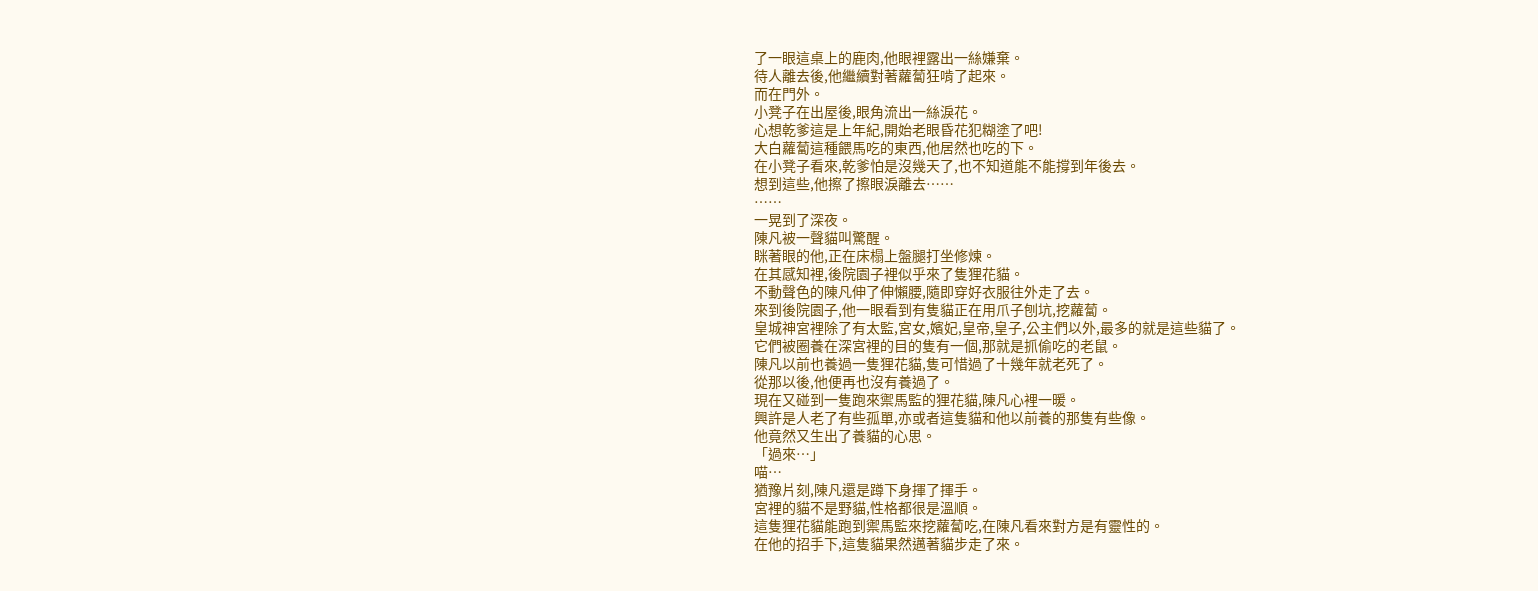了一眼這桌上的鹿肉,他眼裡露出一絲嫌棄。
待人離去後,他繼續對著蘿蔔狂啃了起來。
而在門外。
小凳子在出屋後,眼角流出一絲淚花。
心想乾爹這是上年紀,開始老眼昏花犯糊塗了吧!
大白蘿蔔這種餵馬吃的東西,他居然也吃的下。
在小凳子看來,乾爹怕是沒幾天了,也不知道能不能撐到年後去。
想到這些,他擦了擦眼淚離去……
……
一晃到了深夜。
陳凡被一聲貓叫驚醒。
眯著眼的他,正在床榻上盤腿打坐修煉。
在其感知裡,後院園子裡似乎來了隻狸花貓。
不動聲色的陳凡伸了伸懶腰,隨即穿好衣服往外走了去。
來到後院園子,他一眼看到有隻貓正在用爪子刨坑,挖蘿蔔。
皇城神宮裡除了有太監,宮女,嬪妃,皇帝,皇子,公主們以外,最多的就是這些貓了。
它們被圈養在深宮裡的目的隻有一個,那就是抓偷吃的老鼠。
陳凡以前也養過一隻狸花貓,隻可惜過了十幾年就老死了。
從那以後,他便再也沒有養過了。
現在又碰到一隻跑來禦馬監的狸花貓,陳凡心裡一暖。
興許是人老了有些孤單,亦或者這隻貓和他以前養的那隻有些像。
他竟然又生出了養貓的心思。
「過來…」
喵…
猶豫片刻,陳凡還是蹲下身揮了揮手。
宮裡的貓不是野貓,性格都很是溫順。
這隻狸花貓能跑到禦馬監來挖蘿蔔吃,在陳凡看來對方是有靈性的。
在他的招手下,這隻貓果然邁著貓步走了來。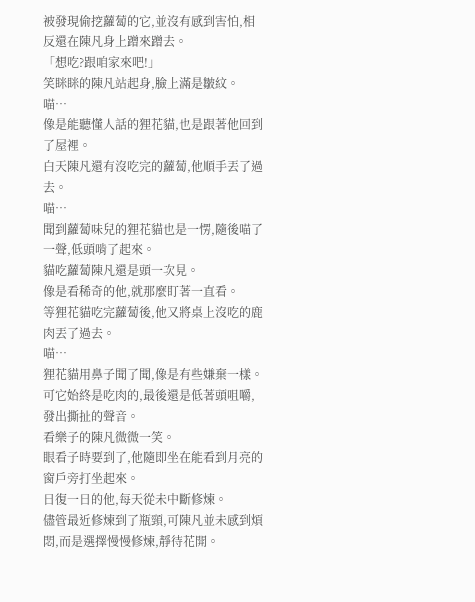被發現偷挖蘿蔔的它,並沒有感到害怕,相反還在陳凡身上蹭來蹭去。
「想吃?跟咱家來吧!」
笑眯眯的陳凡站起身,臉上滿是皺紋。
喵…
像是能聽懂人話的狸花貓,也是跟著他回到了屋裡。
白天陳凡還有沒吃完的蘿蔔,他順手丟了過去。
喵…
聞到蘿蔔味兒的狸花貓也是一愣,隨後喵了一聲,低頭啃了起來。
貓吃蘿蔔陳凡還是頭一次見。
像是看稀奇的他,就那麼盯著一直看。
等狸花貓吃完蘿蔔後,他又將桌上沒吃的鹿肉丟了過去。
喵…
狸花貓用鼻子聞了聞,像是有些嫌棄一樣。
可它始終是吃肉的,最後還是低著頭咀嚼,發出撕扯的聲音。
看樂子的陳凡微微一笑。
眼看子時要到了,他隨即坐在能看到月亮的窗戶旁打坐起來。
日復一日的他,每天從未中斷修煉。
儘管最近修煉到了瓶頸,可陳凡並未感到煩悶,而是選擇慢慢修煉,靜待花開。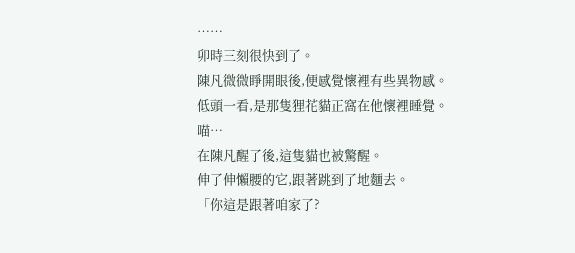……
卯時三刻很快到了。
陳凡微微睜開眼後,便感覺懷裡有些異物感。
低頭一看,是那隻狸花貓正窩在他懷裡睡覺。
喵…
在陳凡醒了後,這隻貓也被驚醒。
伸了伸懶腰的它,跟著跳到了地麵去。
「你這是跟著咱家了?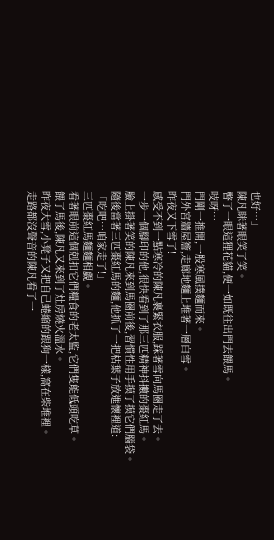也好…」
陳凡眯著眼笑了笑。
瞥了一眼這狸花貓,便一如既往出門去餵馬。
吱呀…
門剛一推開,一股寒風撲麵而來。
門外宮牆屋簷,走廊地麵上堆著一層白雪。
昨夜又下雪了!
感受不到一點寒冷的陳凡裹緊衣服,踩著雪向馬圈走了去。
一步一個腳印的他,很快看到了那三匹精神抖擻的棗紅馬。
臉上掛著笑的陳凡來到馬圈前後,習慣性用手摸了摸它們腦袋。
隨後當著三匹棗紅馬的麵,他抓了一把枯葉子放進懷裡道:
「吃吧…咱家走了!」
三匹棗紅馬麵麵相覷。
看著眼前這個剋扣它們糧食的老太監,它們隻能低頭吃草。
餵了馬後,陳凡又來到了灶房燒火溫水。
昨夜大雪,小凳子又把自己蜷縮的跟狗一樣,窩在柴堆裡。
走路都沒聲音的陳凡看了一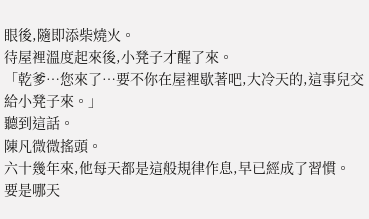眼後,隨即添柴燒火。
待屋裡溫度起來後,小凳子才醒了來。
「乾爹…您來了…要不你在屋裡歇著吧,大冷天的,這事兒交給小凳子來。」
聽到這話。
陳凡微微搖頭。
六十幾年來,他每天都是這般規律作息,早已經成了習慣。
要是哪天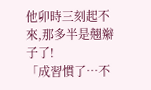他卯時三刻起不來,那多半是翹辮子了!
「成習慣了…不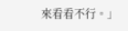來看看不行。」